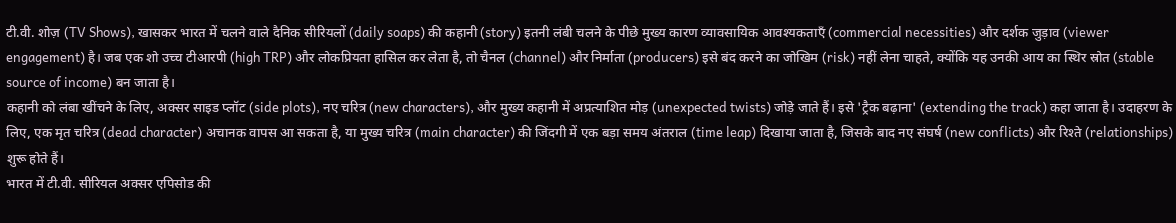टी.वी. शोज़ (TV Shows), खासकर भारत में चलने वाले दैनिक सीरियलों (daily soaps) की कहानी (story) इतनी लंबी चलने के पीछे मुख्य कारण व्यावसायिक आवश्यकताएँ (commercial necessities) और दर्शक जुड़ाव (viewer engagement) है। जब एक शो उच्च टीआरपी (high TRP) और लोकप्रियता हासिल कर लेता है, तो चैनल (channel) और निर्माता (producers) इसे बंद करने का जोखिम (risk) नहीं लेना चाहते, क्योंकि यह उनकी आय का स्थिर स्रोत (stable source of income) बन जाता है।
कहानी को लंबा खींचने के लिए, अक्सर साइड प्लॉट (side plots), नए चरित्र (new characters), और मुख्य कहानी में अप्रत्याशित मोड़ (unexpected twists) जोड़े जाते हैं। इसे 'ट्रैक बढ़ाना' (extending the track) कहा जाता है। उदाहरण के लिए, एक मृत चरित्र (dead character) अचानक वापस आ सकता है, या मुख्य चरित्र (main character) की जिंदगी में एक बड़ा समय अंतराल (time leap) दिखाया जाता है, जिसके बाद नए संघर्ष (new conflicts) और रिश्ते (relationships) शुरू होते हैं।
भारत में टी.वी. सीरियल अक्सर एपिसोड की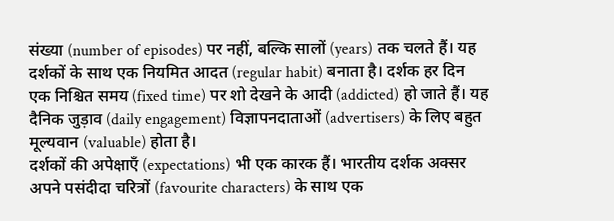संख्या (number of episodes) पर नहीं, बल्कि सालों (years) तक चलते हैं। यह दर्शकों के साथ एक नियमित आदत (regular habit) बनाता है। दर्शक हर दिन एक निश्चित समय (fixed time) पर शो देखने के आदी (addicted) हो जाते हैं। यह दैनिक जुड़ाव (daily engagement) विज्ञापनदाताओं (advertisers) के लिए बहुत मूल्यवान (valuable) होता है।
दर्शकों की अपेक्षाएँ (expectations) भी एक कारक हैं। भारतीय दर्शक अक्सर अपने पसंदीदा चरित्रों (favourite characters) के साथ एक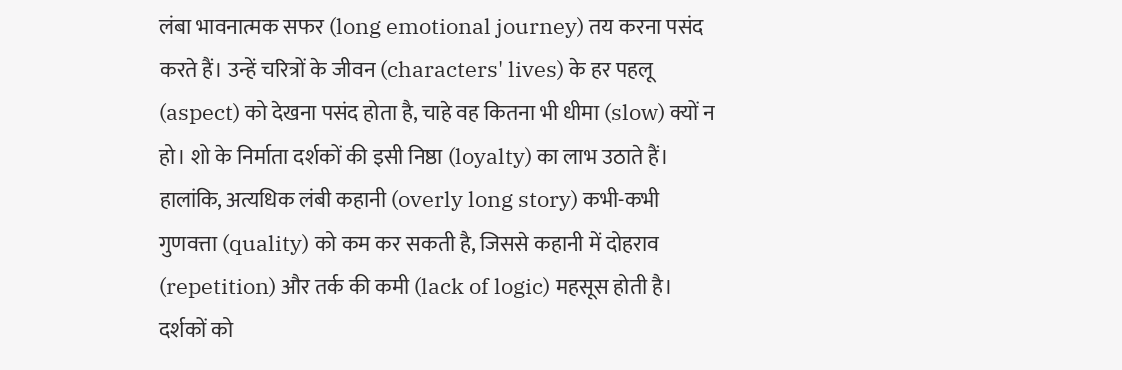लंबा भावनात्मक सफर (long emotional journey) तय करना पसंद करते हैं। उन्हें चरित्रों के जीवन (characters' lives) के हर पहलू (aspect) को देखना पसंद होता है, चाहे वह कितना भी धीमा (slow) क्यों न हो। शो के निर्माता दर्शकों की इसी निष्ठा (loyalty) का लाभ उठाते हैं।
हालांकि, अत्यधिक लंबी कहानी (overly long story) कभी-कभी गुणवत्ता (quality) को कम कर सकती है, जिससे कहानी में दोहराव (repetition) और तर्क की कमी (lack of logic) महसूस होती है। दर्शकों को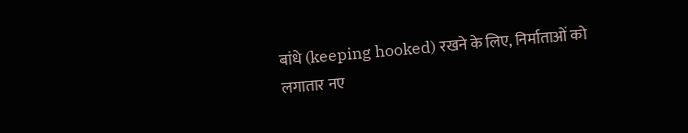बांधे (keeping hooked) रखने के लिए, निर्माताओं को लगातार नए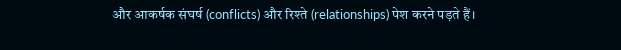और आकर्षक संघर्ष (conflicts) और रिश्ते (relationships) पेश करने पड़ते हैं।